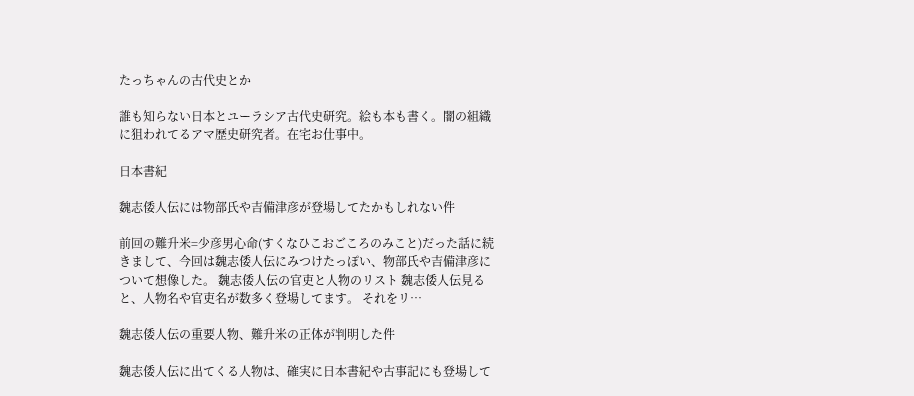たっちゃんの古代史とか

誰も知らない日本とユーラシア古代史研究。絵も本も書く。闇の組織に狙われてるアマ歴史研究者。在宅お仕事中。

日本書紀

魏志倭人伝には物部氏や吉備津彦が登場してたかもしれない件

前回の難升米=少彦男心命(すくなひこおごころのみこと)だった話に続きまして、今回は魏志倭人伝にみつけたっぽい、物部氏や吉備津彦について想像した。 魏志倭人伝の官吏と人物のリスト 魏志倭人伝見ると、人物名や官吏名が数多く登場してます。 それをリ…

魏志倭人伝の重要人物、難升米の正体が判明した件

魏志倭人伝に出てくる人物は、確実に日本書紀や古事記にも登場して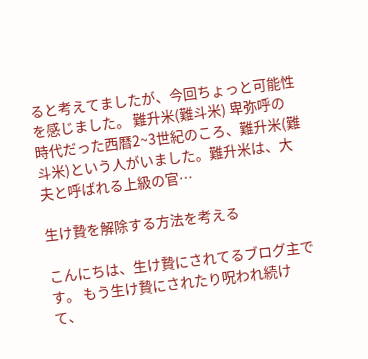ると考えてましたが、今回ちょっと可能性を感じました。 難升米(難斗米) 卑弥呼の時代だった西暦2~3世紀のころ、難升米(難斗米)という人がいました。難升米は、大夫と呼ばれる上級の官…

生け贄を解除する方法を考える

こんにちは、生け贄にされてるブログ主です。 もう生け贄にされたり呪われ続けて、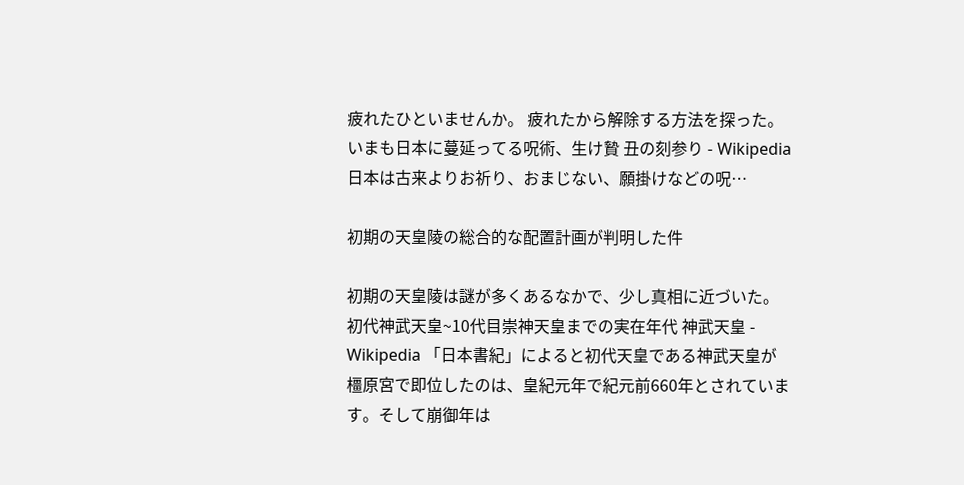疲れたひといませんか。 疲れたから解除する方法を探った。 いまも日本に蔓延ってる呪術、生け贄 丑の刻参り - Wikipedia 日本は古来よりお祈り、おまじない、願掛けなどの呪…

初期の天皇陵の総合的な配置計画が判明した件

初期の天皇陵は謎が多くあるなかで、少し真相に近づいた。 初代神武天皇~10代目崇神天皇までの実在年代 神武天皇 - Wikipedia 「日本書紀」によると初代天皇である神武天皇が橿原宮で即位したのは、皇紀元年で紀元前660年とされています。そして崩御年は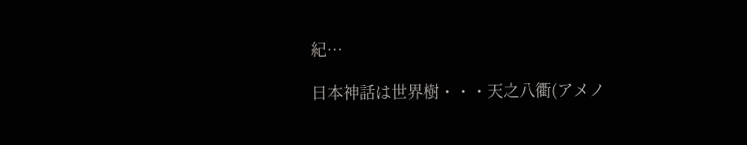紀…

日本神話は世界樹・・・天之八衢(アメノ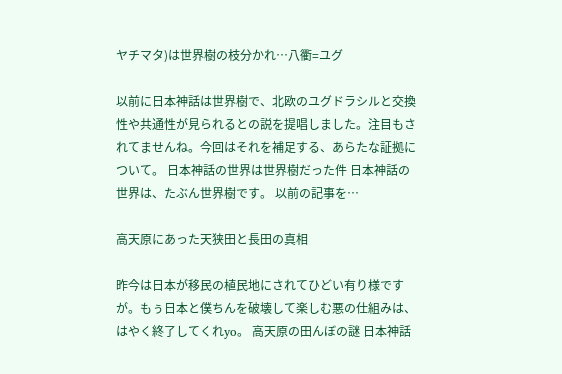ヤチマタ)は世界樹の枝分かれ…八衢=ユグ

以前に日本神話は世界樹で、北欧のユグドラシルと交換性や共通性が見られるとの説を提唱しました。注目もされてませんね。今回はそれを補足する、あらたな証拠について。 日本神話の世界は世界樹だった件 日本神話の世界は、たぶん世界樹です。 以前の記事を…

高天原にあった天狭田と長田の真相

昨今は日本が移民の植民地にされてひどい有り様ですが。もぅ日本と僕ちんを破壊して楽しむ悪の仕組みは、はやく終了してくれyo。 高天原の田んぼの謎 日本神話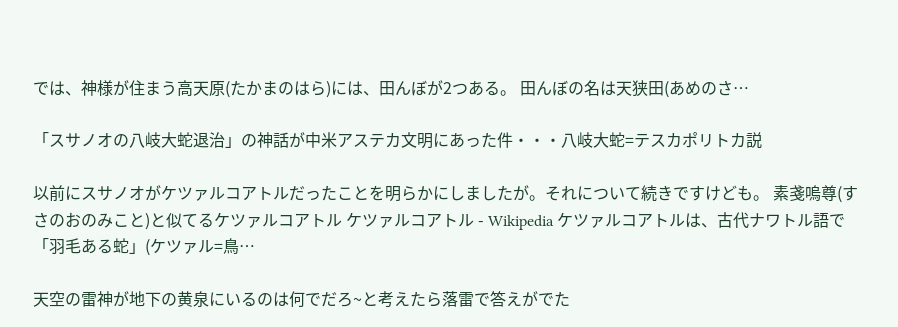では、神様が住まう高天原(たかまのはら)には、田んぼが2つある。 田んぼの名は天狭田(あめのさ…

「スサノオの八岐大蛇退治」の神話が中米アステカ文明にあった件・・・八岐大蛇=テスカポリトカ説

以前にスサノオがケツァルコアトルだったことを明らかにしましたが。それについて続きですけども。 素戔嗚尊(すさのおのみこと)と似てるケツァルコアトル ケツァルコアトル - Wikipedia ケツァルコアトルは、古代ナワトル語で「羽毛ある蛇」(ケツァル=鳥…

天空の雷神が地下の黄泉にいるのは何でだろ~と考えたら落雷で答えがでた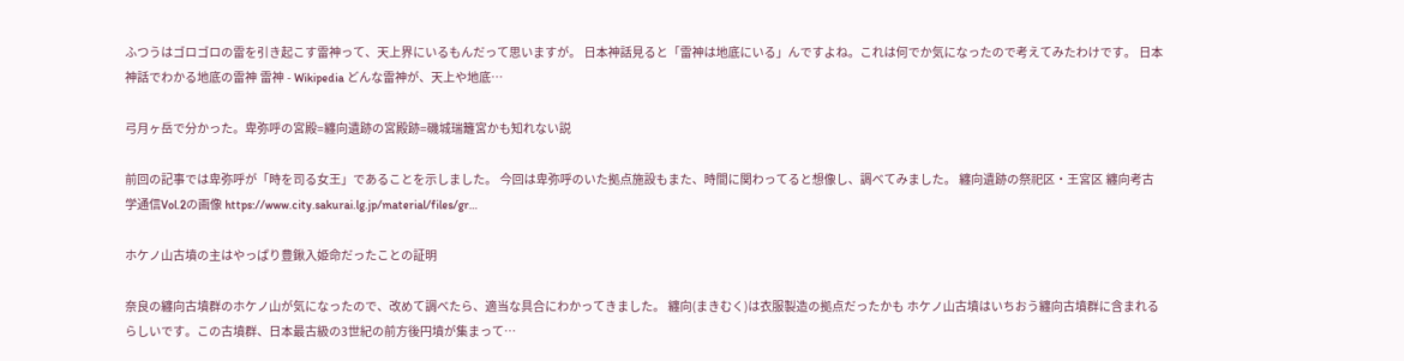ふつうはゴロゴロの雷を引き起こす雷神って、天上界にいるもんだって思いますが。 日本神話見ると「雷神は地底にいる」んですよね。これは何でか気になったので考えてみたわけです。 日本神話でわかる地底の雷神 雷神 - Wikipedia どんな雷神が、天上や地底…

弓月ヶ岳で分かった。卑弥呼の宮殿=纏向遺跡の宮殿跡=磯城瑞籬宮かも知れない説

前回の記事では卑弥呼が「時を司る女王」であることを示しました。 今回は卑弥呼のいた拠点施設もまた、時間に関わってると想像し、調べてみました。 纏向遺跡の祭祀区・王宮区 纏向考古学通信Vol.2の画像 https://www.city.sakurai.lg.jp/material/files/gr…

ホケノ山古墳の主はやっぱり豊鍬入姫命だったことの証明

奈良の纏向古墳群のホケノ山が気になったので、改めて調べたら、適当な具合にわかってきました。 纏向(まきむく)は衣服製造の拠点だったかも ホケノ山古墳はいちおう纏向古墳群に含まれるらしいです。この古墳群、日本最古級の3世紀の前方後円墳が集まって…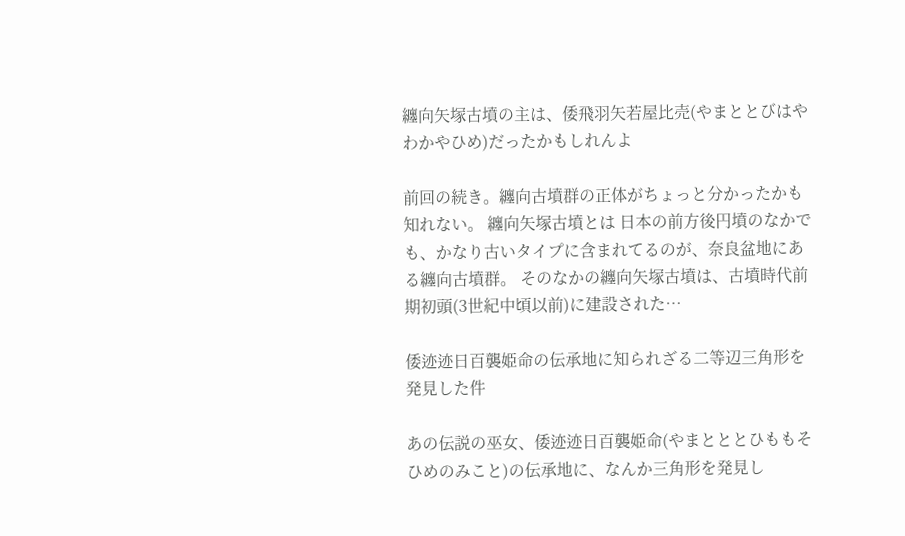纏向矢塚古墳の主は、倭飛羽矢若屋比売(やまととびはやわかやひめ)だったかもしれんよ

前回の続き。纏向古墳群の正体がちょっと分かったかも知れない。 纏向矢塚古墳とは 日本の前方後円墳のなかでも、かなり古いタイプに含まれてるのが、奈良盆地にある纏向古墳群。 そのなかの纏向矢塚古墳は、古墳時代前期初頭(3世紀中頃以前)に建設された…

倭迹迹日百襲姫命の伝承地に知られざる二等辺三角形を発見した件

あの伝説の巫女、倭迹迹日百襲姫命(やまとととひももそひめのみこと)の伝承地に、なんか三角形を発見し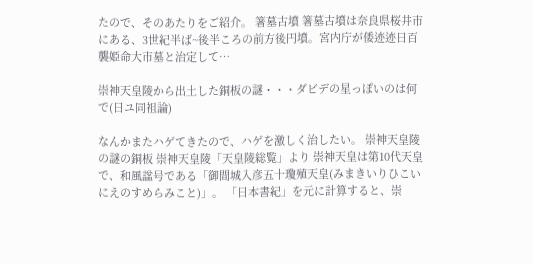たので、そのあたりをご紹介。 箸墓古墳 箸墓古墳は奈良県桜井市にある、3世紀半ば~後半ころの前方後円墳。宮内庁が倭迹迹日百襲姫命大市墓と治定して…

崇神天皇陵から出土した銅板の謎・・・ダビデの星っぽいのは何で(日ユ同祖論)

なんかまたハゲてきたので、ハゲを激しく治したい。 崇神天皇陵の謎の銅板 崇神天皇陵「天皇陵総覧」より 崇神天皇は第10代天皇で、和風諡号である「御間城入彦五十瓊殖天皇(みまきいりひこいにえのすめらみこと)」。 「日本書紀」を元に計算すると、崇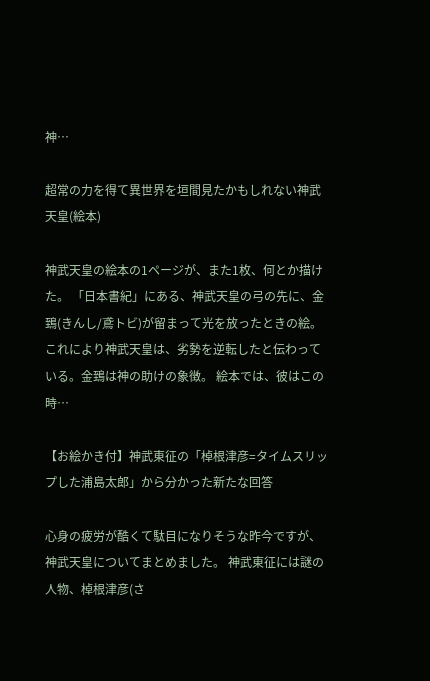神…

超常の力を得て異世界を垣間見たかもしれない神武天皇(絵本)

神武天皇の絵本の1ページが、また1枚、何とか描けた。 「日本書紀」にある、神武天皇の弓の先に、金鵄(きんし/鳶トビ)が留まって光を放ったときの絵。これにより神武天皇は、劣勢を逆転したと伝わっている。金鵄は神の助けの象徴。 絵本では、彼はこの時…

【お絵かき付】神武東征の「棹根津彦=タイムスリップした浦島太郎」から分かった新たな回答

心身の疲労が酷くて駄目になりそうな昨今ですが、神武天皇についてまとめました。 神武東征には謎の人物、棹根津彦(さ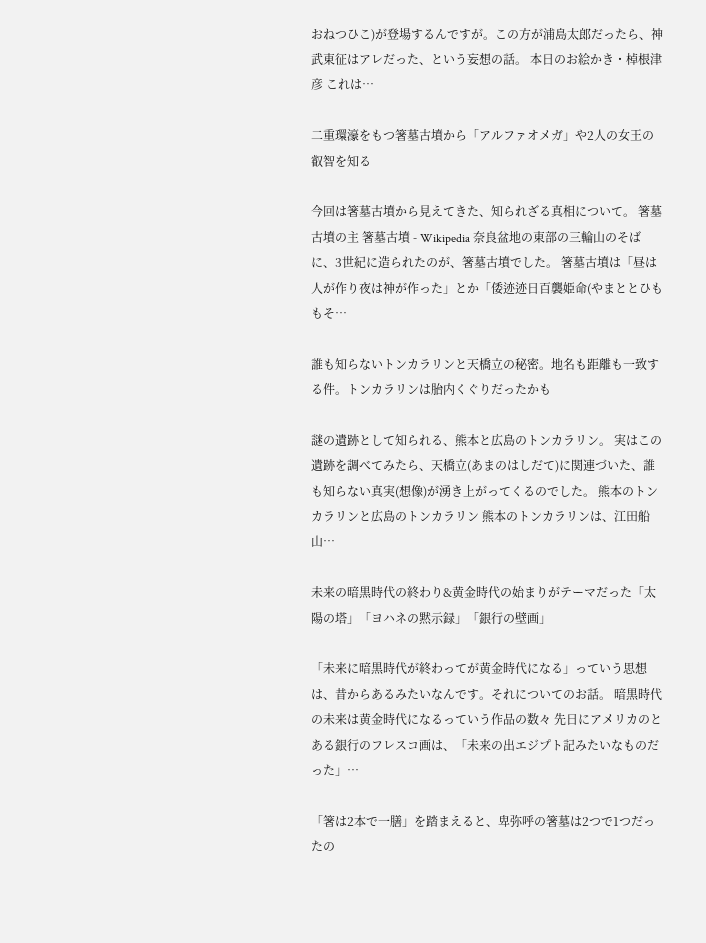おねつひこ)が登場するんですが。この方が浦島太郎だったら、神武東征はアレだった、という妄想の話。 本日のお絵かき・棹根津彦 これは…

二重環濠をもつ箸墓古墳から「アルファオメガ」や2人の女王の叡智を知る

今回は箸墓古墳から見えてきた、知られざる真相について。 箸墓古墳の主 箸墓古墳 - Wikipedia 奈良盆地の東部の三輪山のそばに、3世紀に造られたのが、箸墓古墳でした。 箸墓古墳は「昼は人が作り夜は神が作った」とか「倭迹迹日百襲姫命(やまととひももそ…

誰も知らないトンカラリンと天橋立の秘密。地名も距離も一致する件。トンカラリンは胎内くぐりだったかも

謎の遺跡として知られる、熊本と広島のトンカラリン。 実はこの遺跡を調べてみたら、天橋立(あまのはしだて)に関連づいた、誰も知らない真実(想像)が湧き上がってくるのでした。 熊本のトンカラリンと広島のトンカラリン 熊本のトンカラリンは、江田船山…

未来の暗黒時代の終わり&黄金時代の始まりがテーマだった「太陽の塔」「ヨハネの黙示録」「銀行の壁画」

「未来に暗黒時代が終わってが黄金時代になる」っていう思想は、昔からあるみたいなんです。それについてのお話。 暗黒時代の未来は黄金時代になるっていう作品の数々 先日にアメリカのとある銀行のフレスコ画は、「未来の出エジプト記みたいなものだった」…

「箸は2本で一膳」を踏まえると、卑弥呼の箸墓は2つで1つだったの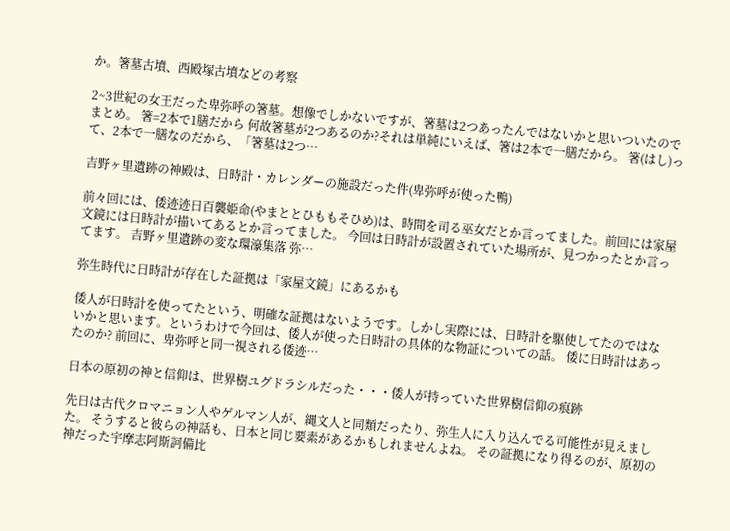か。箸墓古墳、西殿塚古墳などの考察

2~3世紀の女王だった卑弥呼の箸墓。想像でしかないですが、箸墓は2つあったんではないかと思いついたのでまとめ。 箸=2本で1膳だから 何故箸墓が2つあるのか?それは単純にいえば、箸は2本で一膳だから。 箸(はし)って、2本で一膳なのだから、「箸墓は2つ…

吉野ヶ里遺跡の神殿は、日時計・カレンダーの施設だった件(卑弥呼が使った鴨)

前々回には、倭迹迹日百襲姫命(やまととひももそひめ)は、時間を司る巫女だとか言ってました。前回には家屋文鏡には日時計が描いてあるとか言ってました。 今回は日時計が設置されていた場所が、見つかったとか言ってます。 吉野ヶ里遺跡の変な環濠集落 弥…

弥生時代に日時計が存在した証拠は「家屋文鏡」にあるかも

倭人が日時計を使ってたという、明確な証拠はないようです。しかし実際には、日時計を駆使してたのではないかと思います。というわけで今回は、倭人が使った日時計の具体的な物証についての話。 倭に日時計はあったのか? 前回に、卑弥呼と同一視される倭迹…

日本の原初の神と信仰は、世界樹ユグドラシルだった・・・倭人が持っていた世界樹信仰の痕跡

先日は古代クロマニョン人やゲルマン人が、縄文人と同類だったり、弥生人に入り込んでる可能性が見えました。 そうすると彼らの神話も、日本と同じ要素があるかもしれませんよね。 その証拠になり得るのが、原初の神だった宇摩志阿斯訶備比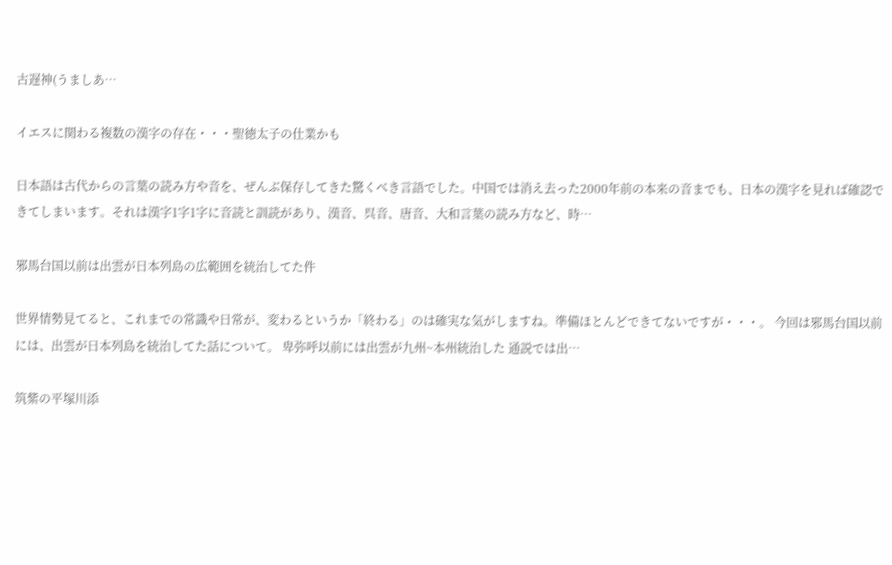古遅神(うましあ…

イエスに関わる複数の漢字の存在・・・聖徳太子の仕業かも

日本語は古代からの言葉の読み方や音を、ぜんぶ保存してきた驚くべき言語でした。中国では消え去った2000年前の本来の音までも、日本の漢字を見れば確認できてしまいます。それは漢字1字1字に音読と訓読があり、漢音、呉音、唐音、大和言葉の読み方など、時…

邪馬台国以前は出雲が日本列島の広範囲を統治してた件

世界情勢見てると、これまでの常識や日常が、変わるというか「終わる」のは確実な気がしますね。準備ほとんどできてないですが・・・。 今回は邪馬台国以前には、出雲が日本列島を統治してた話について。 卑弥呼以前には出雲が九州~本州統治した 通説では出…

筑紫の平塚川添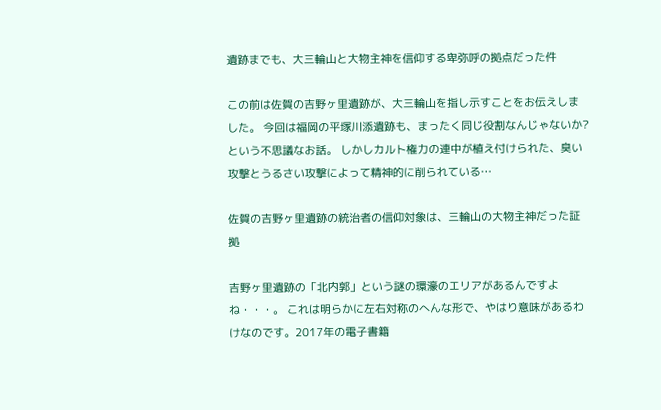遺跡までも、大三輪山と大物主神を信仰する卑弥呼の拠点だった件

この前は佐賀の吉野ヶ里遺跡が、大三輪山を指し示すことをお伝えしました。 今回は福岡の平塚川添遺跡も、まったく同じ役割なんじゃないか?という不思議なお話。 しかしカルト権力の連中が植え付けられた、臭い攻撃とうるさい攻撃によって精神的に削られている…

佐賀の吉野ヶ里遺跡の統治者の信仰対象は、三輪山の大物主神だった証拠

吉野ヶ里遺跡の「北内郭」という謎の環濠のエリアがあるんですよね・・・。 これは明らかに左右対称のへんな形で、やはり意味があるわけなのです。2017年の電子書籍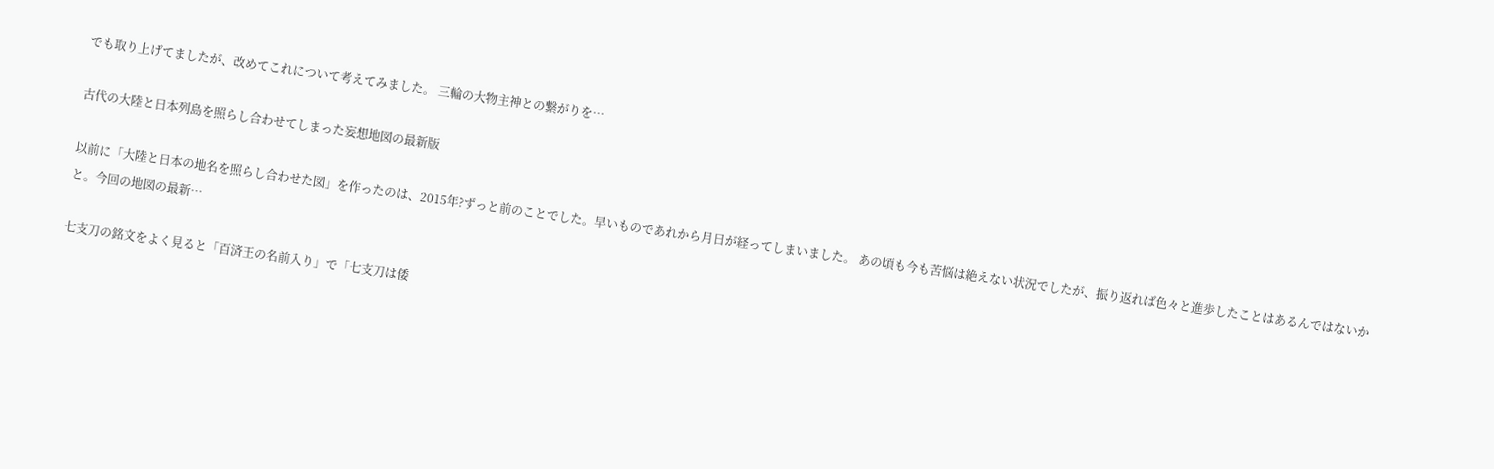でも取り上げてましたが、改めてこれについて考えてみました。 三輪の大物主神との繋がりを…

古代の大陸と日本列島を照らし合わせてしまった妄想地図の最新版

以前に「大陸と日本の地名を照らし合わせた図」を作ったのは、2015年?ずっと前のことでした。早いものであれから月日が経ってしまいました。 あの頃も今も苦悩は絶えない状況でしたが、振り返れば色々と進歩したことはあるんではないかと。今回の地図の最新…

七支刀の銘文をよく見ると「百済王の名前入り」で「七支刀は倭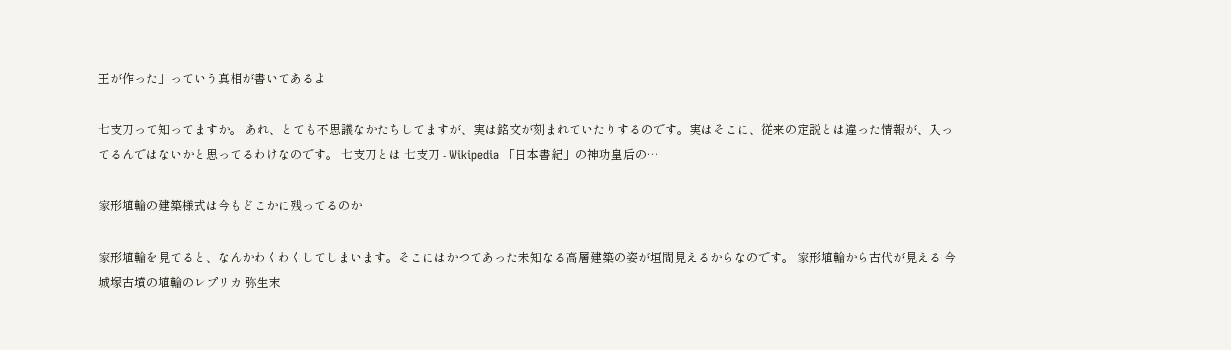王が作った」っていう真相が書いてあるよ

七支刀って知ってますか。 あれ、とても不思議なかたちしてますが、実は銘文が刻まれていたりするのです。実はそこに、従来の定説とは違った情報が、入ってるんではないかと思ってるわけなのです。 七支刀とは 七支刀 - Wikipedia 「日本書紀」の神功皇后の…

家形埴輪の建築様式は今もどこかに残ってるのか

家形埴輪を見てると、なんかわくわくしてしまいます。そこにはかつてあった未知なる高層建築の姿が垣間見えるからなのです。 家形埴輪から古代が見える 今城塚古墳の埴輪のレプリカ 弥生末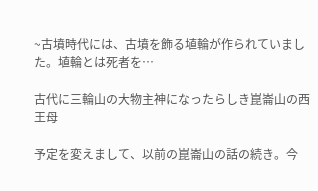~古墳時代には、古墳を飾る埴輪が作られていました。埴輪とは死者を…

古代に三輪山の大物主神になったらしき崑崙山の西王母

予定を変えまして、以前の崑崙山の話の続き。今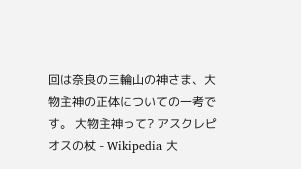回は奈良の三輪山の神さま、大物主神の正体についての一考です。 大物主神って? アスクレピオスの杖 - Wikipedia 大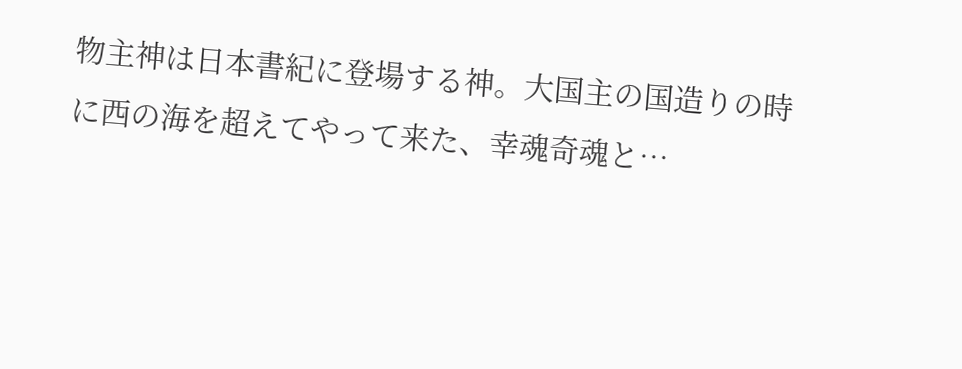物主神は日本書紀に登場する神。大国主の国造りの時に西の海を超えてやって来た、幸魂奇魂と…